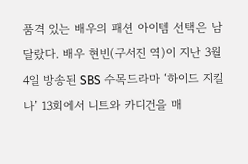품격 있는 배우의 패션 아이템 선택은 남달랐다. 배우 현빈(구서진 역)이 지난 3월 4일 방송된 SBS 수목드라마 ‘하이드 지킬 나’ 13회에서 니트와 카디건을 매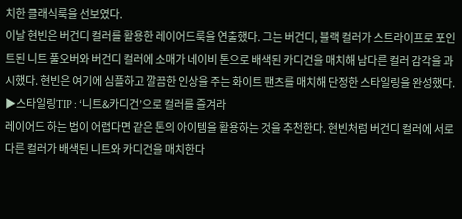치한 클래식룩을 선보였다.
이날 현빈은 버건디 컬러를 활용한 레이어드룩을 연출했다. 그는 버건디, 블랙 컬러가 스트라이프로 포인트된 니트 풀오버와 버건디 컬러에 소매가 네이비 톤으로 배색된 카디건을 매치해 남다른 컬러 감각을 과시했다. 현빈은 여기에 심플하고 깔끔한 인상을 주는 화이트 팬츠를 매치해 단정한 스타일링을 완성했다.
▶스타일링TIP : ‘니트&카디건’으로 컬러를 즐겨라
레이어드 하는 법이 어렵다면 같은 톤의 아이템을 활용하는 것을 추천한다. 현빈처럼 버건디 컬러에 서로 다른 컬러가 배색된 니트와 카디건을 매치한다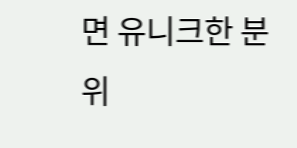면 유니크한 분위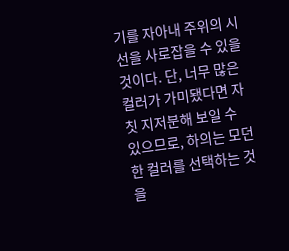기를 자아내 주위의 시선을 사로잡을 수 있을 것이다. 단, 너무 많은 컬러가 가미됐다면 자칫 지저분해 보일 수 있으므로, 하의는 모던한 컬러를 선택하는 것을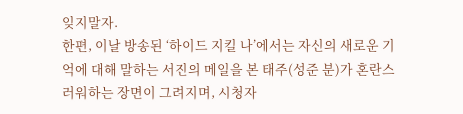잊지말자.
한편, 이날 방송된 ‘하이드 지킬 나’에서는 자신의 새로운 기억에 대해 말하는 서진의 메일을 본 태주(성준 분)가 혼란스러워하는 장면이 그려지며, 시청자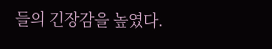들의 긴장감을 높였다.